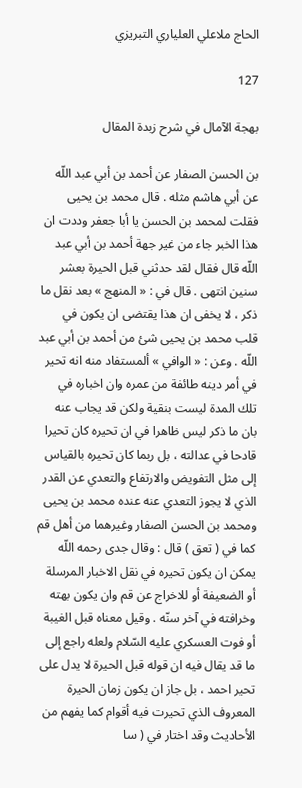الحاج ملاعلي العلياري التبريزي

127

بهجة الآمال في شرح زبدة المقال

بن الحسن الصفار عن أحمد بن أبي عبد اللّه عن أبي هاشم مثله . قال محمد بن يحيى فقلت لمحمد بن الحسن يا أبا جعفر وددت ان هذا الخبر جاء من غير جهة أحمد بن أبي عبد اللّه قال فقال لقد حدثني قبل الحيرة بعشر سنين انتهى . قال في : « المنهج » بعد نقل ما ذكر ، لا يخفى ان هذا يقتضى ان يكون في قلب محمد بن يحيى شئ من أحمد بن أبي عبد اللّه . وعن : « الوافي » ألمستفاد منه انه تحير في أمر دينه طائفة من عمره وان اخباره في تلك المدة ليست بنقية ولكن قد يجاب عنه بان ما ذكر ليس ظاهرا في ان تحيره كان تحيرا قادحا في عدالته ، بل ربما كان تحيره بالقياس إلى مثل التفويض والارتفاع والتعدي عن القدر الذي لا يجوز التعدي عنه عنده محمد بن يحيى ومحمد بن الحسن الصفار وغيرهما من أهل قم كما في ( تعق ) قال : وقال جدى رحمه اللّه يمكن ان يكون تحيره في نقل الاخبار المرسلة أو الضعيفة أو للاخراج عن قم وان يكون بهته وخرافته في آخر سنّه . وقيل معناه قبل الغيبة أو فوت العسكري عليه السّلام ولعله راجع إلى ما قد يقال فيه ان قوله قبل الحيرة لا يدل على تحير احمد ، بل جاز ان يكون زمان الحيرة المعروف الذي تحيرت فيه أقوام كما يفهم من الأحاديث وقد اختار في ( سا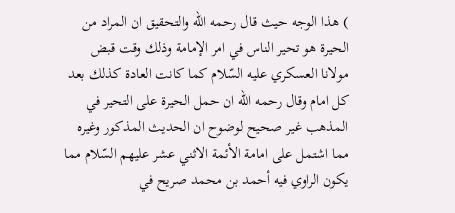) هذا الوجه حيث قال رحمه اللّه والتحقيق ان المراد من الحيرة هو تحير الناس في امر الإمامة وذلك وقت قبض مولانا العسكري عليه السّلام كما كانت العادة كذلك بعد كل امام وقال رحمه اللّه ان حمل الحيرة على التحير في المذهب غير صحيح لوضوح ان الحديث المذكور وغيره مما اشتمل على امامة الأئمة الاثني عشر عليهم السّلام مما يكون الراوي فيه أحمد بن محمد صريح في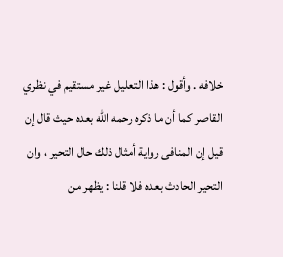خلافه . وأقول : هذا التعليل غير مستقيم في نظري القاصر كما أن ما ذكره رحمه اللّه بعده حيث قال إن قيل إن المنافى رواية أمثال ذلك حال التحير ، وان التحير الحادث بعده فلا قلنا : يظهر من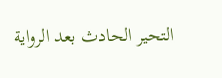التحير الحادث بعد الرواية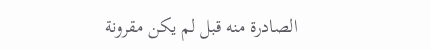الصادرة منه قبل لم يكن مقرونة